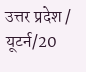उत्तर प्रदेश / यूटर्न/20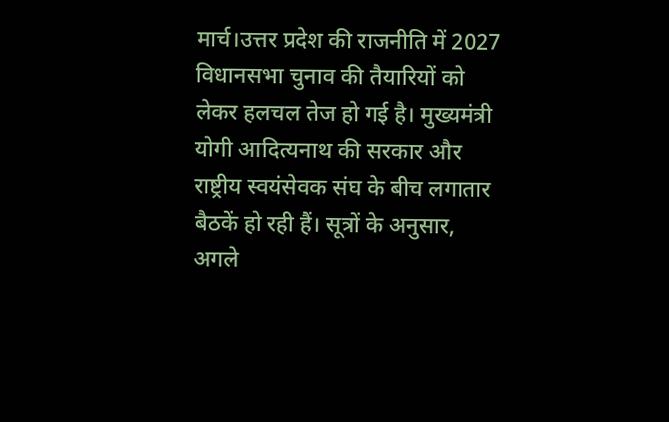मार्च।उत्तर प्रदेश की राजनीति में 2027 विधानसभा चुनाव की तैयारियों को लेकर हलचल तेज हो गई है। मुख्यमंत्री योगी आदित्यनाथ की सरकार और राष्ट्रीय स्वयंसेवक संघ के बीच लगातार बैठकें हो रही हैं। सूत्रों के अनुसार, अगले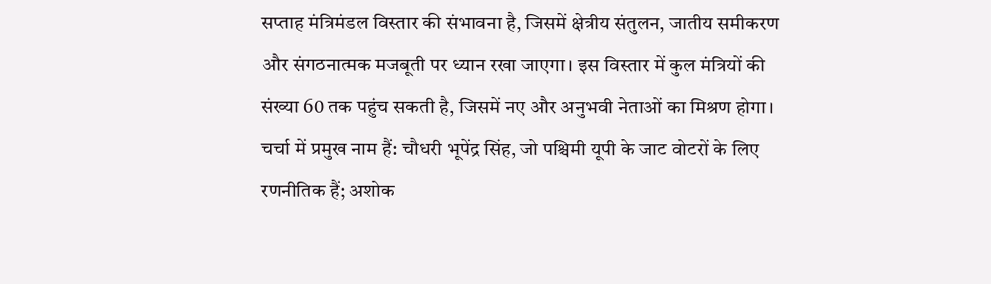सप्ताह मंत्रिमंडल विस्तार की संभावना है, जिसमें क्षेत्रीय संतुलन, जातीय समीकरण और संगठनात्मक मजबूती पर ध्यान रखा जाएगा। इस विस्तार में कुल मंत्रियों की संख्या 60 तक पहुंच सकती है, जिसमें नए और अनुभवी नेताओं का मिश्रण होगा। चर्चा में प्रमुख नाम हैं: चौधरी भूपेंद्र सिंह, जो पश्चिमी यूपी के जाट वोटरों के लिए रणनीतिक हैं; अशोक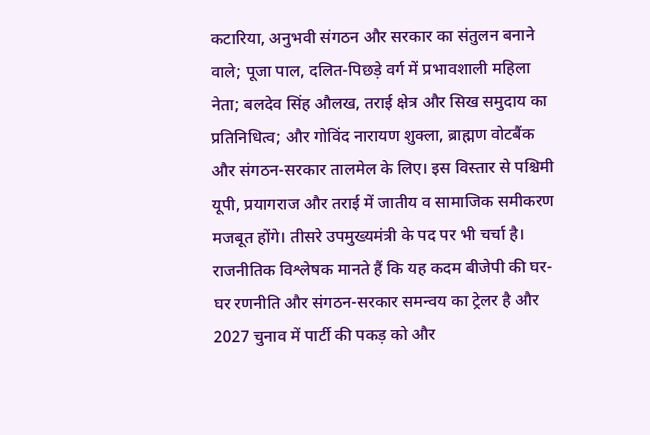कटारिया, अनुभवी संगठन और सरकार का संतुलन बनाने वाले; पूजा पाल, दलित-पिछड़े वर्ग में प्रभावशाली महिला नेता; बलदेव सिंह औलख, तराई क्षेत्र और सिख समुदाय का प्रतिनिधित्व; और गोविंद नारायण शुक्ला, ब्राह्मण वोटबैंक और संगठन-सरकार तालमेल के लिए। इस विस्तार से पश्चिमी यूपी, प्रयागराज और तराई में जातीय व सामाजिक समीकरण मजबूत होंगे। तीसरे उपमुख्यमंत्री के पद पर भी चर्चा है। राजनीतिक विश्लेषक मानते हैं कि यह कदम बीजेपी की घर-घर रणनीति और संगठन-सरकार समन्वय का ट्रेलर है और 2027 चुनाव में पार्टी की पकड़ को और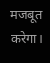मजबूत करेगा।